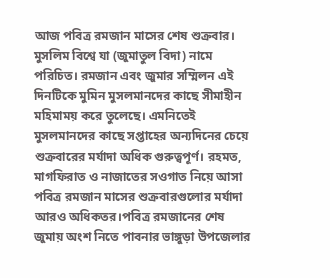আজ পবিত্র রমজান মাসের শেষ শুক্রবার। মুসলিম বিশ্বে যা (জুমাতুল বিদা) নামে পরিচিত। রমজান এবং জুমার সম্মিলন এই দিনটিকে মুমিন মুসলমানদের কাছে সীমাহীন মহিমাময় করে তুলেছে। এমনিতেই মুসলমানদের কাছে সপ্তাহের অন্যদিনের চেয়ে শুক্রবারের মর্যাদা অধিক গুরুত্বপূর্ণ। রহমত, মাগফিরাত ও নাজাতের সওগাত নিয়ে আসা পবিত্র রমজান মাসের শুক্রবারগুলোর মর্যাদা আরও অধিকতর।পবিত্র রমজানের শেষ জুমায় অংশ নিতে পাবনার ভাঙ্গুড়া উপজেলার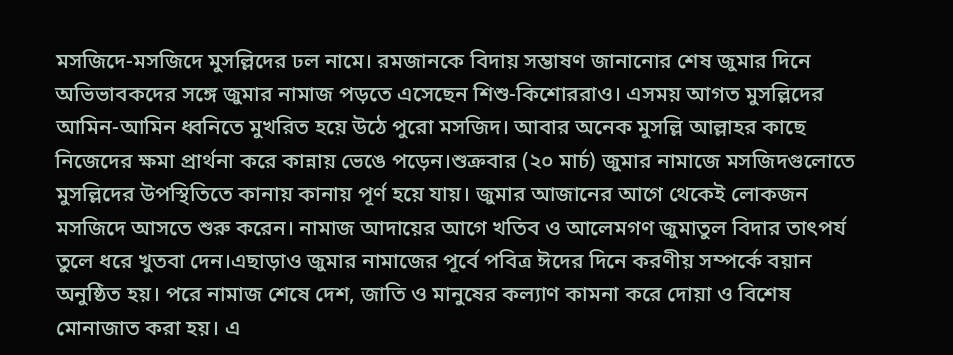মসজিদে-মসজিদে মুসল্লিদের ঢল নামে। রমজানকে বিদায় সম্ভাষণ জানানোর শেষ জুমার দিনে অভিভাবকদের সঙ্গে জুমার নামাজ পড়তে এসেছেন শিশু-কিশোররাও। এসময় আগত মুসল্লিদের আমিন-আমিন ধ্বনিতে মুখরিত হয়ে উঠে পুরো মসজিদ। আবার অনেক মুসল্লি আল্লাহর কাছে নিজেদের ক্ষমা প্রার্থনা করে কান্নায় ভেঙে পড়েন।শুক্রবার (২০ মার্চ) জুমার নামাজে মসজিদগুলোতে মুসল্লিদের উপস্থিতিতে কানায় কানায় পূর্ণ হয়ে যায়। জুমার আজানের আগে থেকেই লোকজন মসজিদে আসতে শুরু করেন। নামাজ আদায়ের আগে খতিব ও আলেমগণ জুমাতুল বিদার তাৎপর্য তুলে ধরে খুতবা দেন।এছাড়াও জুমার নামাজের পূর্বে পবিত্র ঈদের দিনে করণীয় সম্পর্কে বয়ান অনুষ্ঠিত হয়। পরে নামাজ শেষে দেশ, জাতি ও মানুষের কল্যাণ কামনা করে দোয়া ও বিশেষ মোনাজাত করা হয়। এ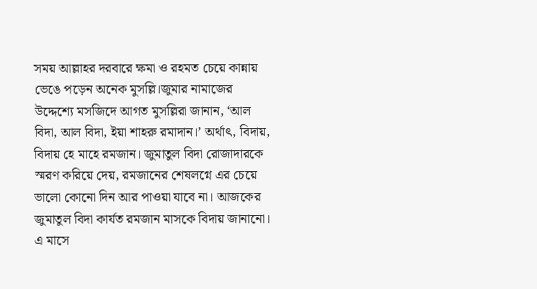সময় আল্লাহর দরবারে ক্ষমা ও রহমত চেয়ে কান্নায় ভেঙে পড়েন অনেক মুসল্লি।জুমার নামাজের উদ্দেশ্যে মসজিদে আগত মুসল্লিরা জানান, ‘আল বিদা, আল বিদা, ইয়া শাহরু রমাদান।’ অর্থাৎ, বিদায়, বিদায় হে মাহে রমজান। জুমাতুল বিদা রোজাদারকে স্মরণ করিয়ে দেয়, রমজানের শেষলগ্নে এর চেয়ে ভালো কোনো দিন আর পাওয়া যাবে না। আজকের জুমাতুল বিদা কার্যত রমজান মাসকে বিদায় জানানো। এ মাসে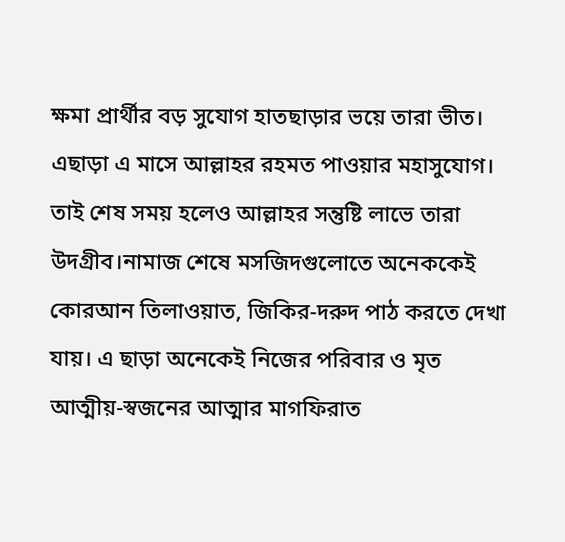ক্ষমা প্রার্থীর বড় সুযোগ হাতছাড়ার ভয়ে তারা ভীত। এছাড়া এ মাসে আল্লাহর রহমত পাওয়ার মহাসুযোগ। তাই শেষ সময় হলেও আল্লাহর সন্তুষ্টি লাভে তারা উদগ্রীব।নামাজ শেষে মসজিদগুলোতে অনেককেই কোরআন তিলাওয়াত, জিকির-দরুদ পাঠ করতে দেখা যায়। এ ছাড়া অনেকেই নিজের পরিবার ও মৃত আত্মীয়-স্বজনের আত্মার মাগফিরাত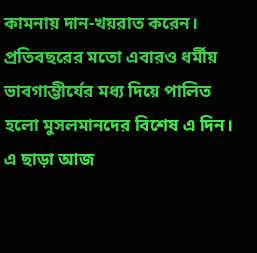কামনায় দান-খয়রাত করেন। প্রতিবছরের মতো এবারও ধর্মীয় ভাবগাম্ভীর্যের মধ্য দিয়ে পালিত হলো মুসলমানদের বিশেষ এ দিন। এ ছাড়া আজ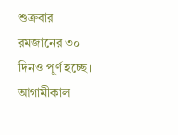শুক্রবার রমজানের ৩০ দিনও পূর্ণ হচ্ছে। আগামীকাল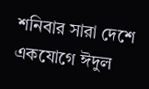শনিবার সারা দেশে একযোগে ঈদুল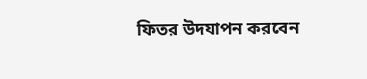ফিতর উদযাপন করবেন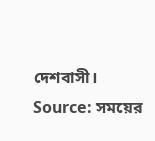দেশবাসী।
Source: সময়ের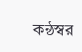কন্ঠস্বর